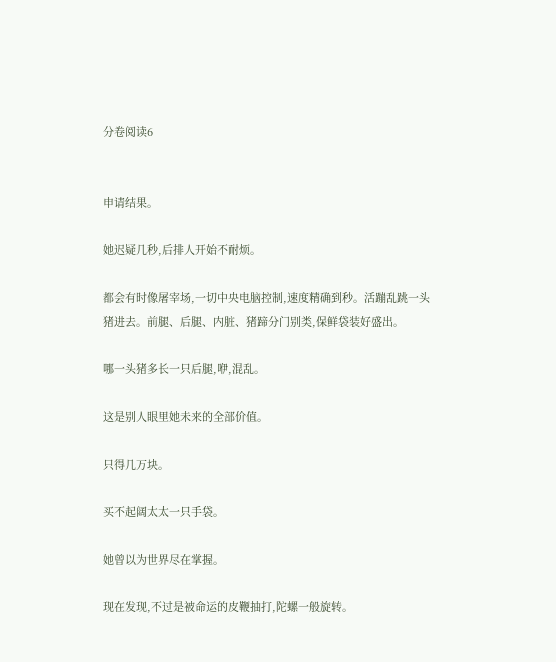分卷阅读6


申请结果。

她迟疑几秒,后排人开始不耐烦。

都会有时像屠宰场,一切中央电脑控制,速度精确到秒。活蹦乱跳一头猪进去。前腿、后腿、内脏、猪蹄分门别类,保鲜袋装好盛出。

哪一头猪多长一只后腿,咿,混乱。

这是别人眼里她未来的全部价值。

只得几万块。

买不起阔太太一只手袋。

她曾以为世界尽在掌握。

现在发现,不过是被命运的皮鞭抽打,陀螺一般旋转。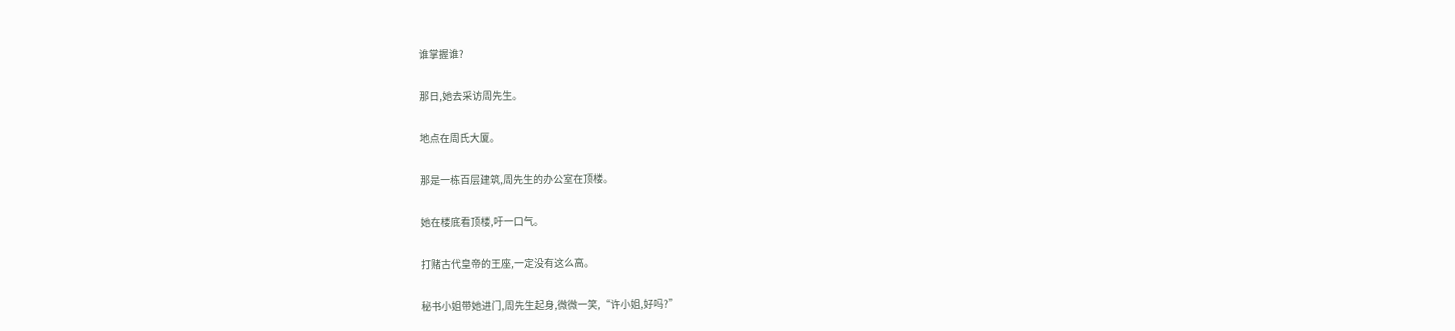谁掌握谁?

那日,她去采访周先生。

地点在周氏大厦。

那是一栋百层建筑,周先生的办公室在顶楼。

她在楼底看顶楼,吁一口气。

打赌古代皇帝的王座,一定没有这么高。

秘书小姐带她进门,周先生起身,微微一笑,“许小姐,好吗?”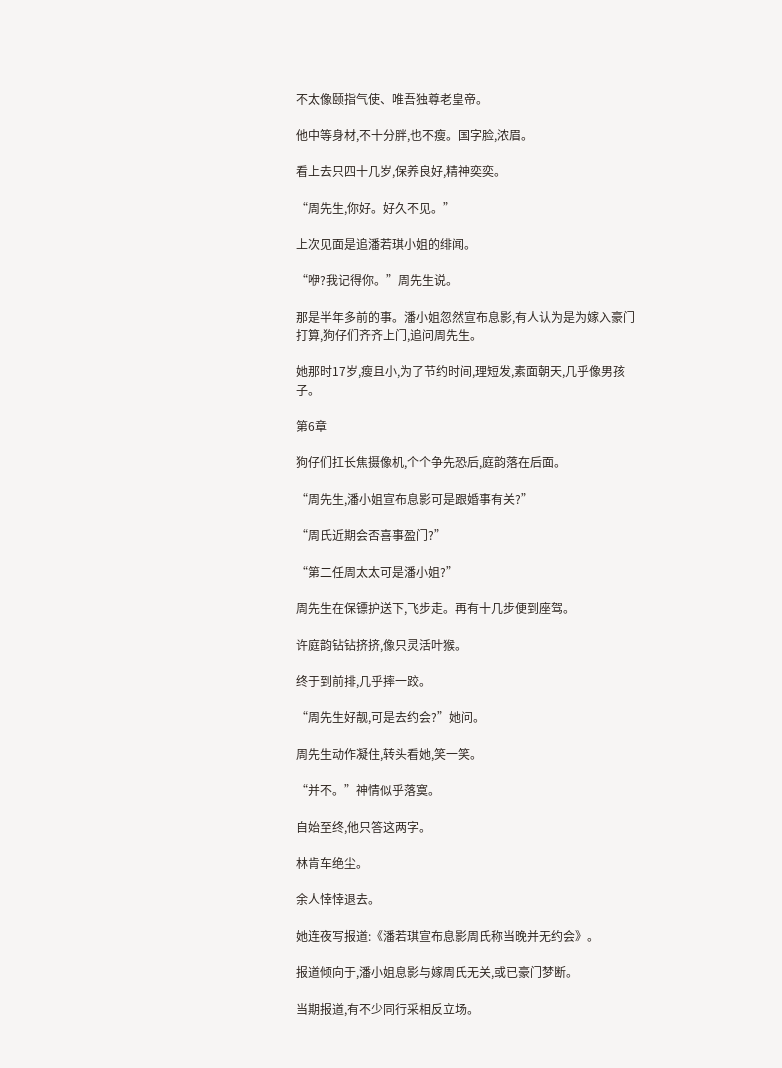不太像颐指气使、唯吾独尊老皇帝。

他中等身材,不十分胖,也不瘦。国字脸,浓眉。

看上去只四十几岁,保养良好,精神奕奕。

“周先生,你好。好久不见。”

上次见面是追潘若琪小姐的绯闻。

“咿?我记得你。”周先生说。

那是半年多前的事。潘小姐忽然宣布息影,有人认为是为嫁入豪门打算,狗仔们齐齐上门,追问周先生。

她那时17岁,瘦且小,为了节约时间,理短发,素面朝天,几乎像男孩子。

第6章

狗仔们扛长焦摄像机,个个争先恐后,庭韵落在后面。

“周先生,潘小姐宣布息影可是跟婚事有关?”

“周氏近期会否喜事盈门?”

“第二任周太太可是潘小姐?”

周先生在保镖护送下,飞步走。再有十几步便到座驾。

许庭韵钻钻挤挤,像只灵活叶猴。

终于到前排,几乎摔一跤。

“周先生好靓,可是去约会?”她问。

周先生动作凝住,转头看她,笑一笑。

“并不。”神情似乎落寞。

自始至终,他只答这两字。

林肯车绝尘。

余人悻悻退去。

她连夜写报道:《潘若琪宣布息影周氏称当晚并无约会》。

报道倾向于,潘小姐息影与嫁周氏无关,或已豪门梦断。

当期报道,有不少同行采相反立场。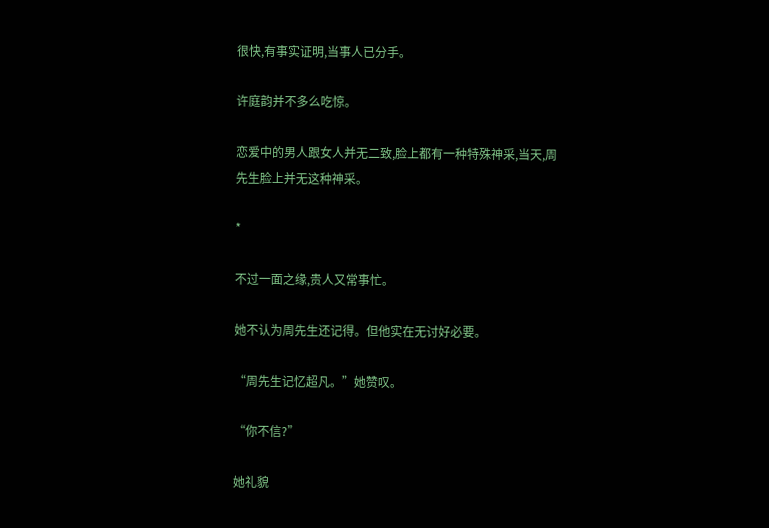很快,有事实证明,当事人已分手。

许庭韵并不多么吃惊。

恋爱中的男人跟女人并无二致,脸上都有一种特殊神采,当天,周先生脸上并无这种神采。

*

不过一面之缘,贵人又常事忙。

她不认为周先生还记得。但他实在无讨好必要。

“周先生记忆超凡。”她赞叹。

“你不信?”

她礼貌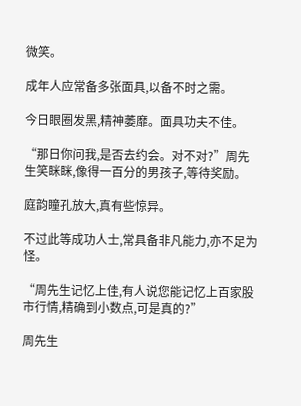微笑。

成年人应常备多张面具,以备不时之需。

今日眼圈发黑,精神萎靡。面具功夫不佳。

“那日你问我,是否去约会。对不对?”周先生笑眯眯,像得一百分的男孩子,等待奖励。

庭韵瞳孔放大,真有些惊异。

不过此等成功人士,常具备非凡能力,亦不足为怪。

“周先生记忆上佳,有人说您能记忆上百家股市行情,精确到小数点,可是真的?”

周先生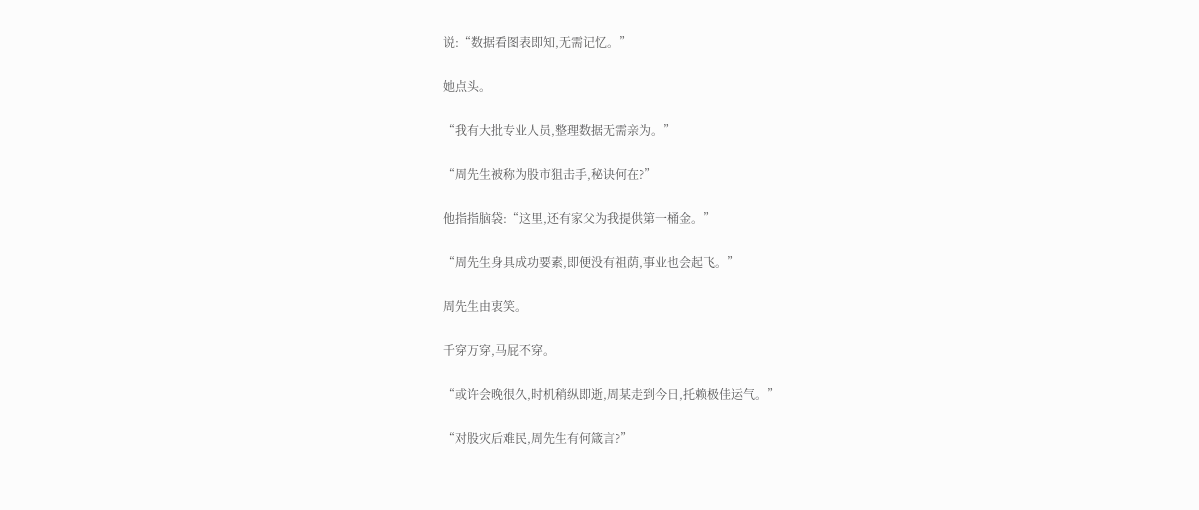说:“数据看图表即知,无需记忆。”

她点头。

“我有大批专业人员,整理数据无需亲为。”

“周先生被称为股市狙击手,秘诀何在?”

他指指脑袋:“这里,还有家父为我提供第一桶金。”

“周先生身具成功要素,即便没有祖荫,事业也会起飞。”

周先生由衷笑。

千穿万穿,马屁不穿。

“或许会晚很久,时机稍纵即逝,周某走到今日,托赖极佳运气。”

“对股灾后难民,周先生有何箴言?”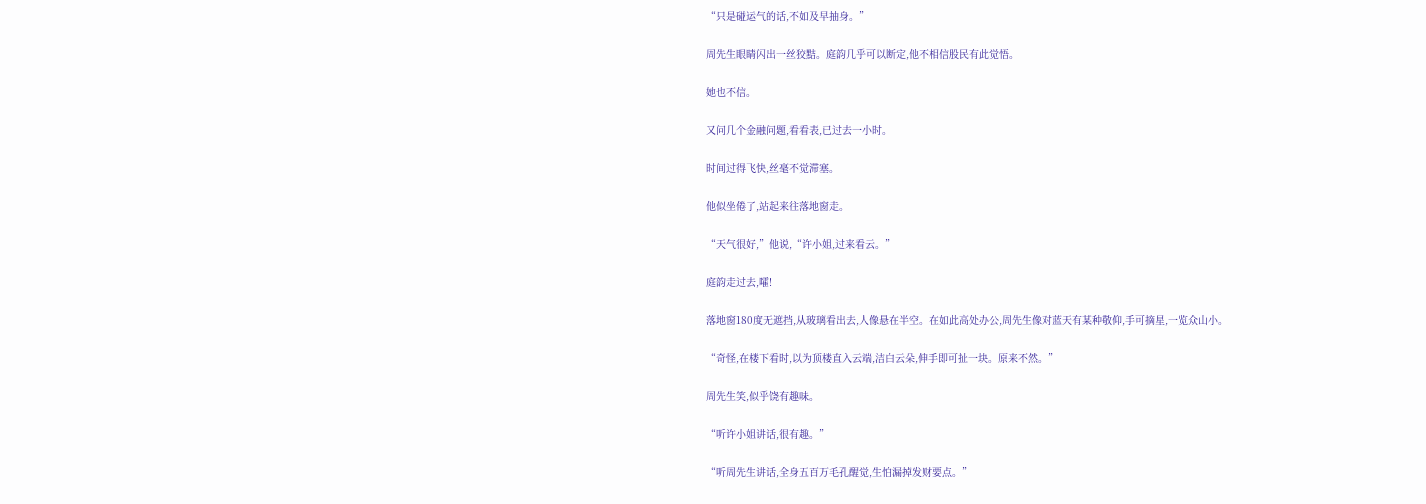“只是碰运气的话,不如及早抽身。”

周先生眼睛闪出一丝狡黠。庭韵几乎可以断定,他不相信股民有此觉悟。

她也不信。

又问几个金融问题,看看表,已过去一小时。

时间过得飞快,丝毫不觉滞塞。

他似坐倦了,站起来往落地窗走。

“天气很好,”他说,“许小姐,过来看云。”

庭韵走过去,嚯!

落地窗180度无遮挡,从玻璃看出去,人像悬在半空。在如此高处办公,周先生像对蓝天有某种敬仰,手可摘星,一览众山小。

“奇怪,在楼下看时,以为顶楼直入云端,洁白云朵,伸手即可扯一块。原来不然。”

周先生笑,似乎饶有趣味。

“听许小姐讲话,很有趣。”

“听周先生讲话,全身五百万毛孔醒觉,生怕漏掉发财要点。”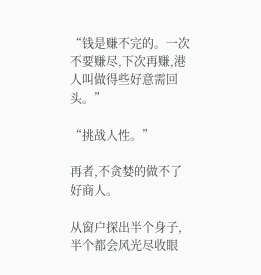“钱是赚不完的。一次不要赚尽,下次再赚,港人叫做得些好意需回头。”

“挑战人性。”

再者,不贪婪的做不了好商人。

从窗户探出半个身子,半个都会风光尽收眼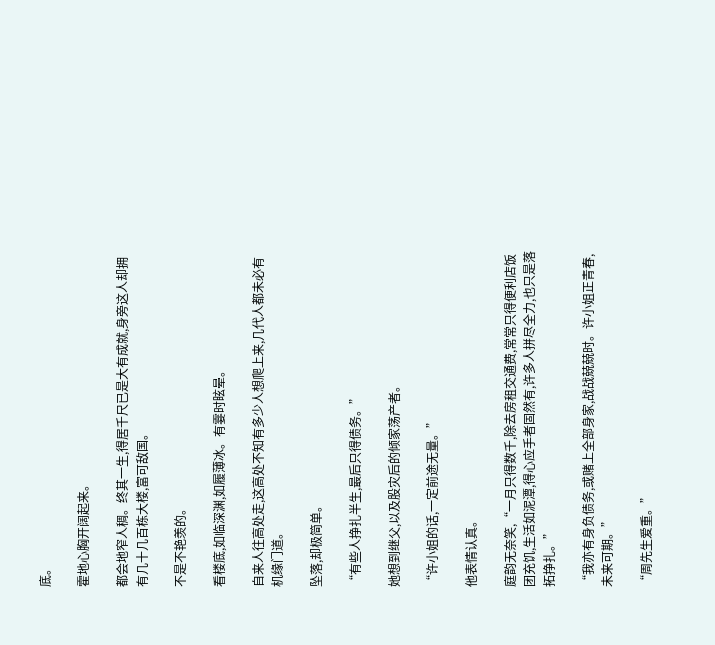底。

霍地心胸开阔起来。

都会地窄人稠。终其一生,得居千尺已是大有成就,身旁这人却拥有几十几百栋大楼,富可敌国。

不是不艳羡的。

看楼底,如临深渊,如履薄冰。有霎时眩晕。

自来人往高处走,这高处不知有多少人想爬上来,几代人都未必有机缘门道。

坠落,却极简单。

“有些人挣扎半生,最后只得债务。”

她想到继父,以及股灾后的倾家荡产者。

“许小姐的话,一定前途无量。”

他表情认真。

庭韵无奈笑,“一月只得数千,除去房租交通费,常常只得便利店饭团充饥,生活如泥潭,得心应手者固然有,许多人拼尽全力,也只是落拓挣扎。”

“我亦有身负债务,或赌上全部身家,战战兢兢时。许小姐正青春,未来可期。”

“周先生爱重。”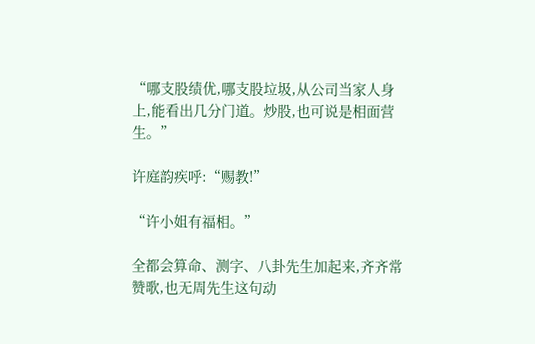“哪支股绩优,哪支股垃圾,从公司当家人身上,能看出几分门道。炒股,也可说是相面营生。”

许庭韵疾呼:“赐教!”

“许小姐有福相。”

全都会算命、测字、八卦先生加起来,齐齐常赞歌,也无周先生这句动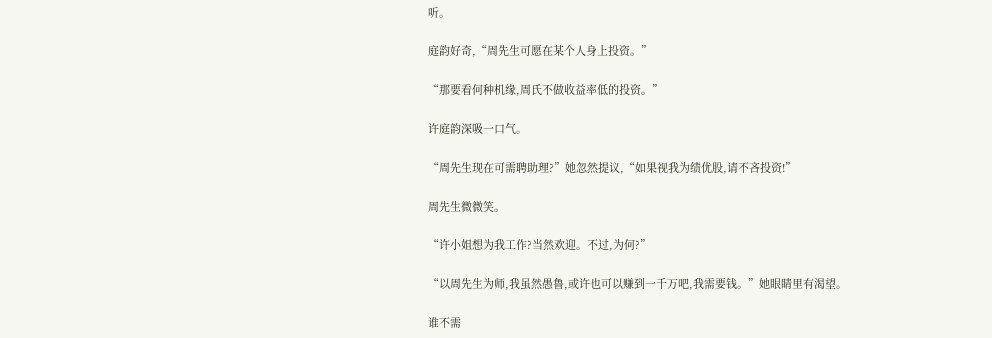听。

庭韵好奇,“周先生可愿在某个人身上投资。”

“那要看何种机缘,周氏不做收益率低的投资。”

许庭韵深吸一口气。

“周先生现在可需聘助理?”她忽然提议,“如果视我为绩优股,请不吝投资!”

周先生微微笑。

“许小姐想为我工作?当然欢迎。不过,为何?”

“以周先生为师,我虽然愚鲁,或许也可以赚到一千万吧,我需要钱。”她眼睛里有渴望。

谁不需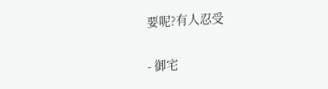要呢?有人忍受

- 御宅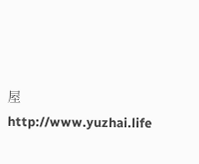屋 http://www.yuzhai.life